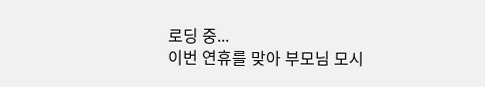로딩 중...
이번 연휴를 맞아 부모님 모시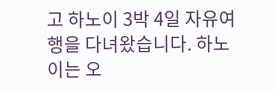고 하노이 3박 4일 자유여행을 다녀왔습니다. 하노이는 오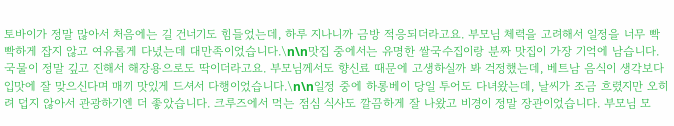토바이가 정말 많아서 처음에는 길 건너기도 힘들었는데, 하루 지나니까 금방 적응되더라고요. 부모님 체력을 고려해서 일정을 너무 빡빡하게 잡지 않고 여유롭게 다녔는데 대만족이었습니다.\n\n맛집 중에서는 유명한 쌀국수집이랑 분짜 맛집이 가장 기억에 남습니다. 국물이 정말 깊고 진해서 해장용으로도 딱이더라고요. 부모님께서도 향신료 때문에 고생하실까 봐 걱정했는데, 베트남 음식이 생각보다 입맛에 잘 맞으신다며 매끼 맛있게 드셔서 다행이었습니다.\n\n일정 중에 하롱베이 당일 투어도 다녀왔는데, 날씨가 조금 흐렸지만 오히려 덥지 않아서 관광하기엔 더 좋았습니다. 크루즈에서 먹는 점심 식사도 깔끔하게 잘 나왔고 비경이 정말 장관이었습니다. 부모님 모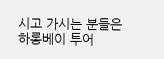시고 가시는 분들은 하롱베이 투어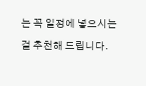는 꼭 일정에 넣으시는 걸 추천해 드립니다.